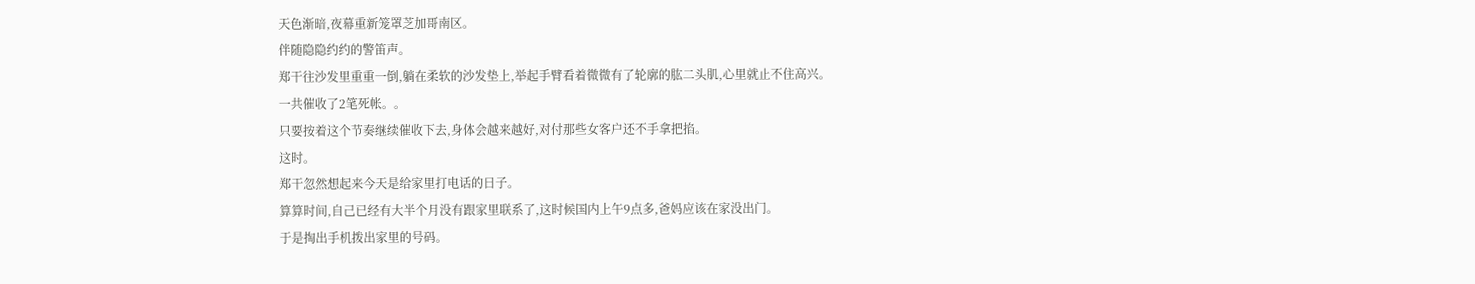天色渐暗,夜幕重新笼罩芝加哥南区。
伴随隐隐约约的警笛声。
郑干往沙发里重重一倒,躺在柔软的沙发垫上,举起手臂看着微微有了轮廓的肱二头肌,心里就止不住高兴。
一共催收了2笔死帐。。
只要按着这个节奏继续催收下去,身体会越来越好,对付那些女客户还不手拿把掐。
这时。
郑干忽然想起来今天是给家里打电话的日子。
算算时间,自己已经有大半个月没有跟家里联系了,这时候国内上午9点多,爸妈应该在家没出门。
于是掏出手机拨出家里的号码。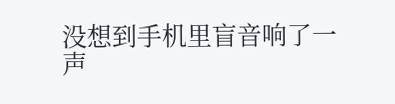没想到手机里盲音响了一声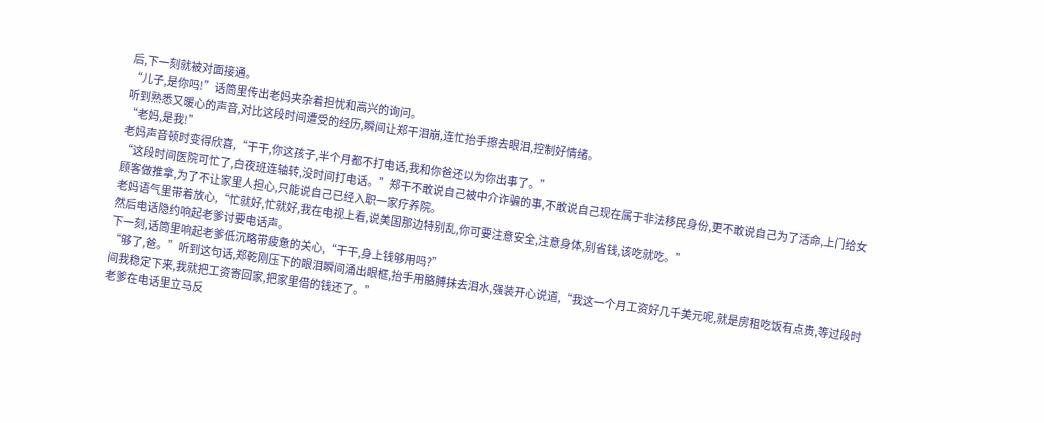后,下一刻就被对面接通。
“儿子,是你吗!”话筒里传出老妈夹杂着担忧和高兴的询问。
听到熟悉又暖心的声音,对比这段时间遭受的经历,瞬间让郑干泪崩,连忙抬手擦去眼泪,控制好情绪。
“老妈,是我!”
老妈声音顿时变得欣喜,“干干,你这孩子,半个月都不打电话,我和你爸还以为你出事了。”
“这段时间医院可忙了,白夜班连轴转,没时间打电话。”郑干不敢说自己被中介诈骗的事,不敢说自己现在属于非法移民身份,更不敢说自己为了活命,上门给女顾客做推拿,为了不让家里人担心,只能说自己已经入职一家疗养院。
老妈语气里带着放心,“忙就好,忙就好,我在电视上看,说美国那边特别乱,你可要注意安全,注意身体,别省钱,该吃就吃。”
然后电话隐约响起老爹讨要电话声。
下一刻,话筒里响起老爹低沉略带疲惫的关心,“干干,身上钱够用吗?”
“够了,爸。”听到这句话,郑乾刚压下的眼泪瞬间涌出眼框,抬手用骼膊抹去泪水,强装开心说道,“我这一个月工资好几千美元呢,就是房租吃饭有点贵,等过段时间我稳定下来,我就把工资寄回家,把家里借的钱还了。”
老爹在电话里立马反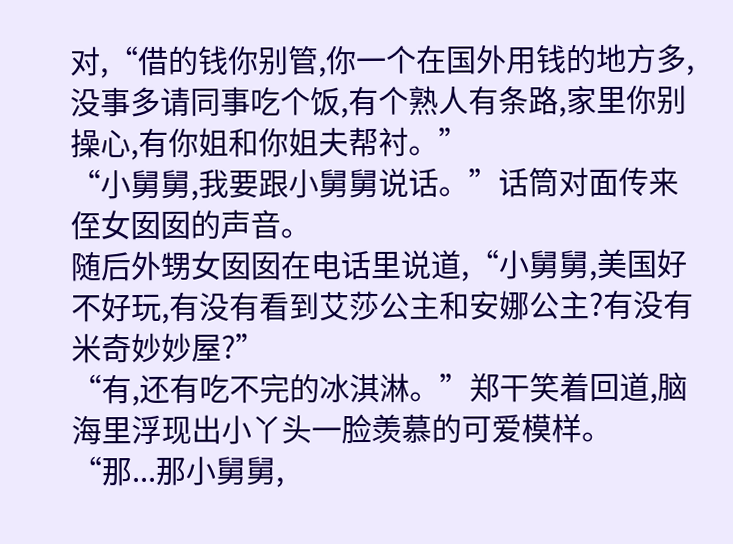对,“借的钱你别管,你一个在国外用钱的地方多,没事多请同事吃个饭,有个熟人有条路,家里你别操心,有你姐和你姐夫帮衬。”
“小舅舅,我要跟小舅舅说话。”话筒对面传来侄女囡囡的声音。
随后外甥女囡囡在电话里说道,“小舅舅,美国好不好玩,有没有看到艾莎公主和安娜公主?有没有米奇妙妙屋?”
“有,还有吃不完的冰淇淋。”郑干笑着回道,脑海里浮现出小丫头一脸羡慕的可爱模样。
“那...那小舅舅,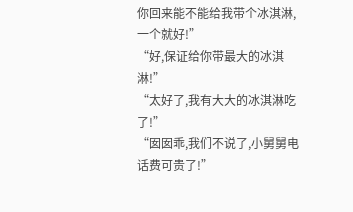你回来能不能给我带个冰淇淋,一个就好!”
“好,保证给你带最大的冰淇淋!”
“太好了,我有大大的冰淇淋吃了!”
“囡囡乖,我们不说了,小舅舅电话费可贵了!”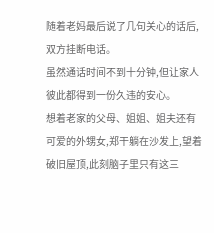随着老妈最后说了几句关心的话后,双方挂断电话。
虽然通话时间不到十分钟,但让家人彼此都得到一份久违的安心。
想着老家的父母、姐姐、姐夫还有可爱的外甥女,郑干躺在沙发上,望着破旧屋顶,此刻脑子里只有这三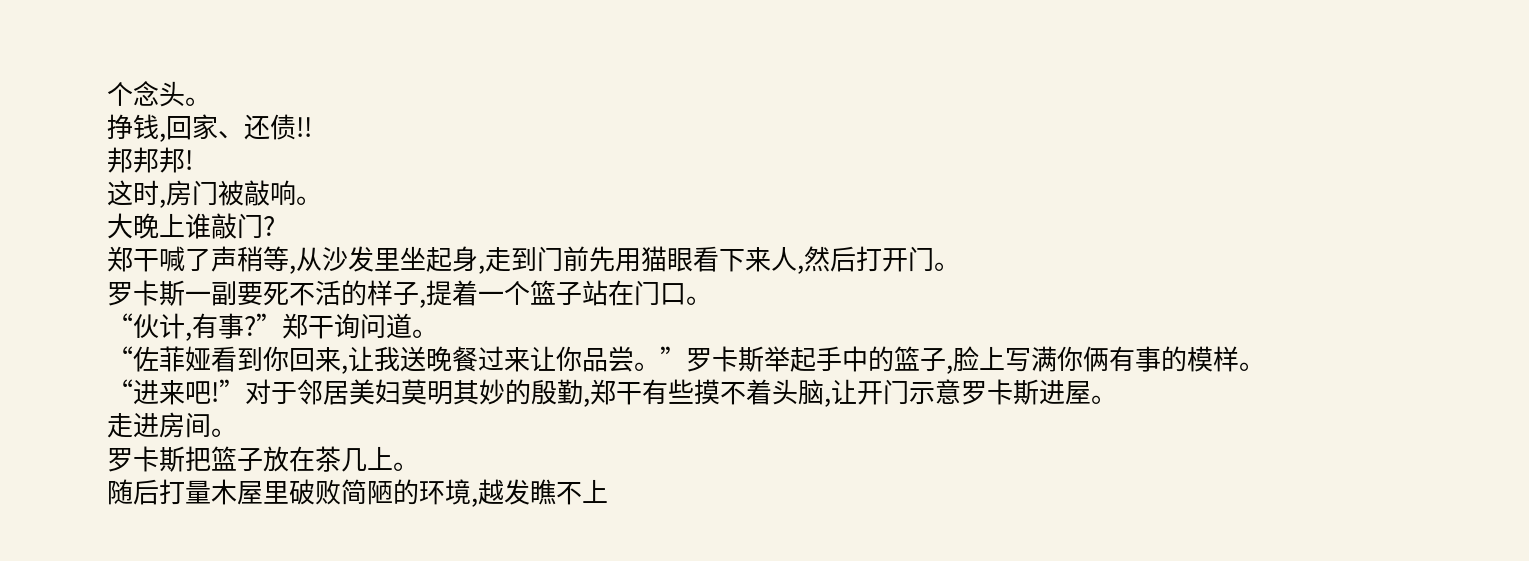个念头。
挣钱,回家、还债!!
邦邦邦!
这时,房门被敲响。
大晚上谁敲门?
郑干喊了声稍等,从沙发里坐起身,走到门前先用猫眼看下来人,然后打开门。
罗卡斯一副要死不活的样子,提着一个篮子站在门口。
“伙计,有事?”郑干询问道。
“佐菲娅看到你回来,让我送晚餐过来让你品尝。”罗卡斯举起手中的篮子,脸上写满你俩有事的模样。
“进来吧!”对于邻居美妇莫明其妙的殷勤,郑干有些摸不着头脑,让开门示意罗卡斯进屋。
走进房间。
罗卡斯把篮子放在茶几上。
随后打量木屋里破败简陋的环境,越发瞧不上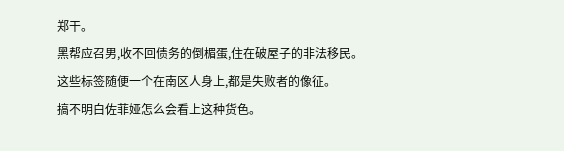郑干。
黑帮应召男,收不回债务的倒楣蛋,住在破屋子的非法移民。
这些标签随便一个在南区人身上,都是失败者的像征。
搞不明白佐菲娅怎么会看上这种货色。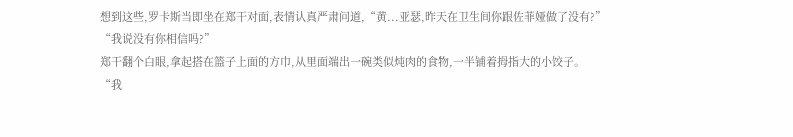想到这些,罗卡斯当即坐在郑干对面,表情认真严肃问道,“黄...亚瑟,昨天在卫生间你跟佐菲娅做了没有?”
“我说没有你相信吗?”
郑干翻个白眼,拿起搭在篮子上面的方巾,从里面端出一碗类似炖肉的食物,一半铺着拇指大的小饺子。
“我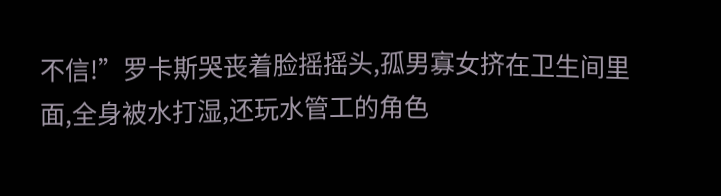不信!”罗卡斯哭丧着脸摇摇头,孤男寡女挤在卫生间里面,全身被水打湿,还玩水管工的角色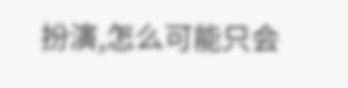扮演,怎么可能只会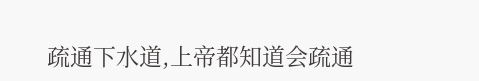疏通下水道,上帝都知道会疏通